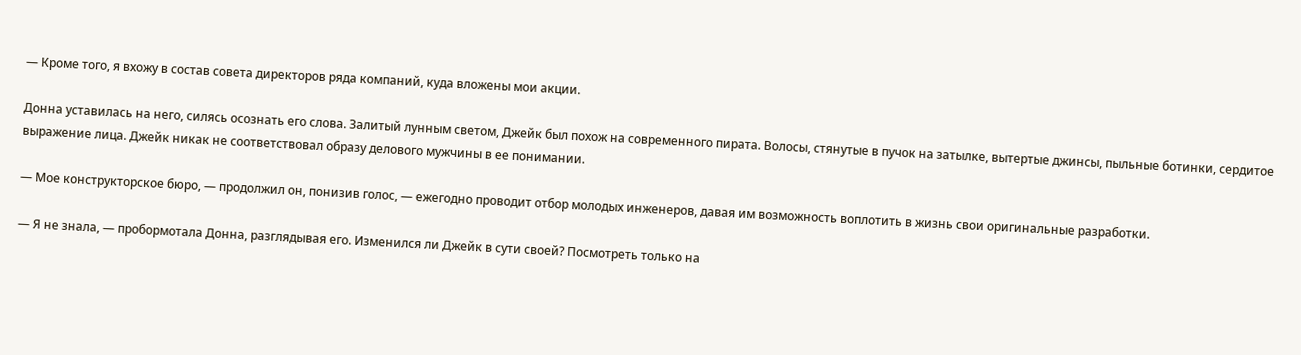— Кроме того, я вхожу в состав совета директоров ряда компаний, куда вложены мои акции.

Донна уставилась на него, силясь осознать его слова. Залитый лунным светом, Джейк был похож на современного пирата. Волосы, стянутые в пучок на затылке, вытертые джинсы, пыльные ботинки, сердитое выражение лица. Джейк никак не соответствовал образу делового мужчины в ее понимании.

— Мое конструкторское бюро, — продолжил он, понизив голос, — ежегодно проводит отбор молодых инженеров, давая им возможность воплотить в жизнь свои оригинальные разработки.

— Я не знала, — пробормотала Донна, разглядывая его. Изменился ли Джейк в сути своей? Посмотреть только на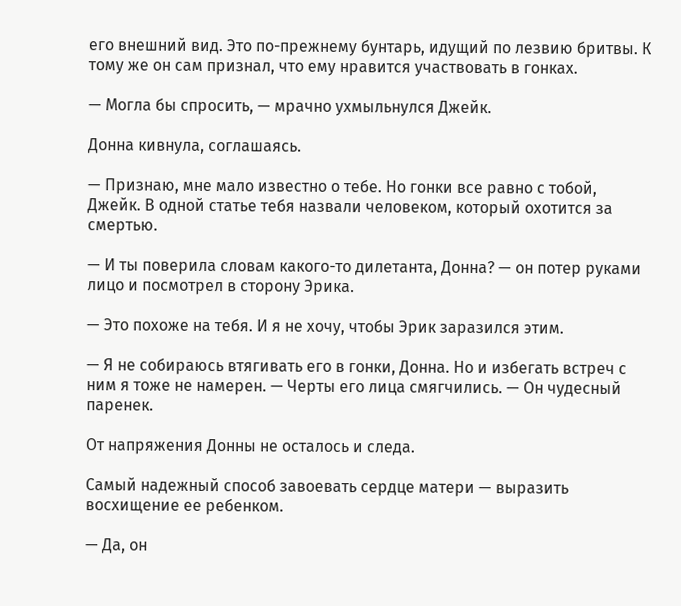его внешний вид. Это по-прежнему бунтарь, идущий по лезвию бритвы. К тому же он сам признал, что ему нравится участвовать в гонках.

— Могла бы спросить, — мрачно ухмыльнулся Джейк.

Донна кивнула, соглашаясь.

— Признаю, мне мало известно о тебе. Но гонки все равно с тобой, Джейк. В одной статье тебя назвали человеком, который охотится за смертью.

— И ты поверила словам какого-то дилетанта, Донна? — он потер руками лицо и посмотрел в сторону Эрика.

— Это похоже на тебя. И я не хочу, чтобы Эрик заразился этим.

— Я не собираюсь втягивать его в гонки, Донна. Но и избегать встреч с ним я тоже не намерен. — Черты его лица смягчились. — Он чудесный паренек.

От напряжения Донны не осталось и следа.

Самый надежный способ завоевать сердце матери — выразить восхищение ее ребенком.

— Да, он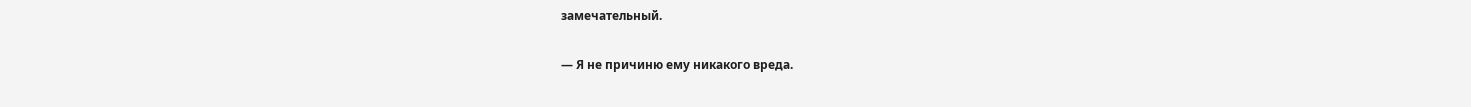замечательный.

— Я не причиню ему никакого вреда.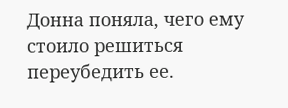Донна поняла, чего ему стоило решиться переубедить ее.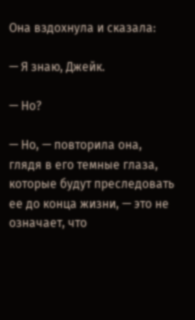Она вздохнула и сказала:

— Я знаю, Джейк.

— Но?

— Но, — повторила она, глядя в его темные глаза, которые будут преследовать ее до конца жизни, — это не означает, что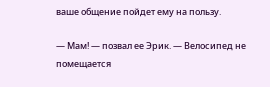ваше общение пойдет ему на пользу.

— Мам! — позвал ее Эрик. — Велосипед не помещается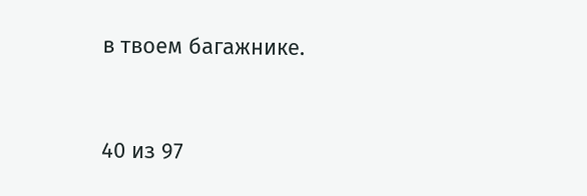в твоем багажнике.



40 из 97